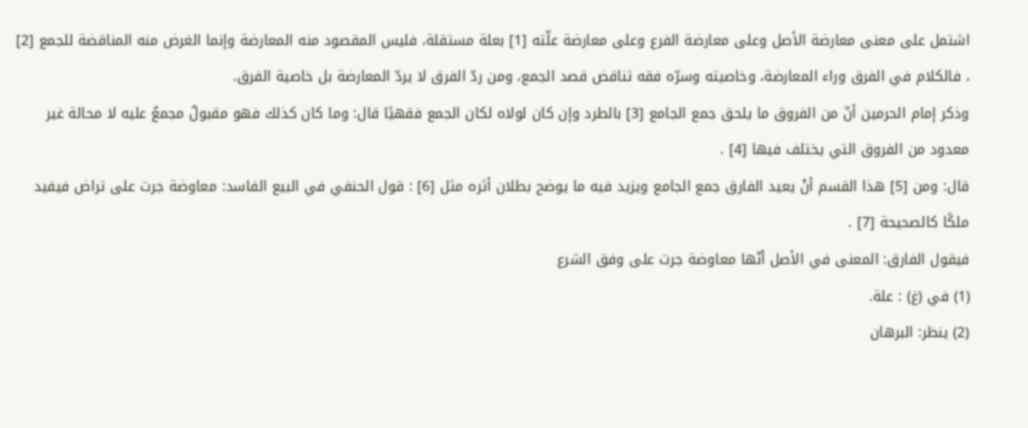اشتمل على معنى معارضة الأصل وعلى معارضة الفرع وعلى معارضة علّته [1] بعلة مستقلة، فليس المقصود منه المعارضة وإنما الغرض منه المناقضة للجمع [2] ، فالكلام في الفرق وراء المعارضة، وخاصيته وسرّه فقه تناقض قصد الجمع، ومن ردّ الفرق لا يردّ المعارضة بل خاصية الفرق.
وذكر إمام الحرمين أنّ من الفروق ما يلحق جمع الجامع [3] بالطرد وإن كان لولاه لكان الجمع فقهيًا قال: وما كان كذلك فهو مقبولٌ مجمعٌ عليه لا محالة غير معدود من الفروق التي يختلف فيها [4] .
قال: ومن [5] هذا القسم أنْ يعيد الفارق جمع الجامع ويزيد فيه ما يوضح بطلان أثره مثل [6] : قول الحنفي في البيع الفاسد: معاوضة جرت على تراض فيفيد ملكًا كالصحيحة [7] .
فيقول الفارق: المعنى في الأصل أنّها معاوضة جرت على وفق الشرع
(1) في (غ) : علة.
(2) ينظر: البرهان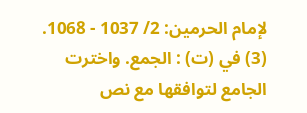لإمام الحرمين: 2/ 1037 - 1068.
(3) في (ت) : الجمع. واخترت الجامع لتوافقها مع نص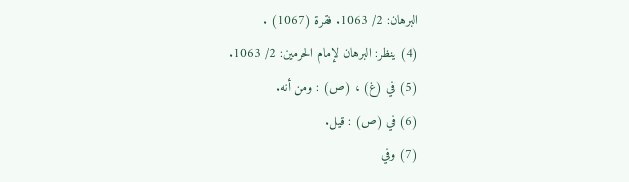البرهان: 2/ 1063. فقرة (1067) .
(4) ينظر: البرهان لإمام الحرمين: 2/ 1063.
(5) في (غ) ، (ص) : ومن أنه.
(6) في (ص) : قيل.
(7) وفي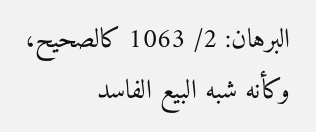البرهان: 2/ 1063 كالصحيح، وكأنه شبه البيع الفاسد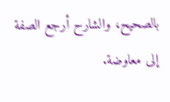بالصحيح، والشارح أرجع الصفة إلى معاوضة.